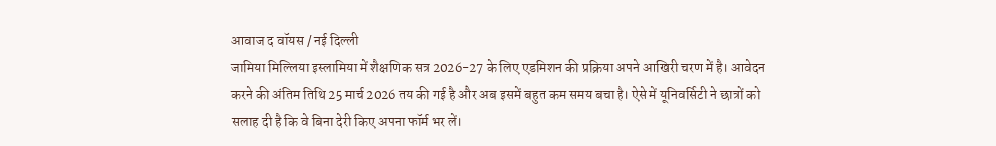आवाज द वॉयस / नई दिल्ली
जामिया मिल्लिया इस्लामिया में शैक्षणिक सत्र 2026-27 के लिए एडमिशन की प्रक्रिया अपने आखिरी चरण में है। आवेदन करने की अंतिम तिथि 25 मार्च 2026 तय की गई है और अब इसमें बहुत कम समय बचा है। ऐसे में यूनिवर्सिटी ने छात्रों को सलाह दी है कि वे बिना देरी किए अपना फॉर्म भर लें।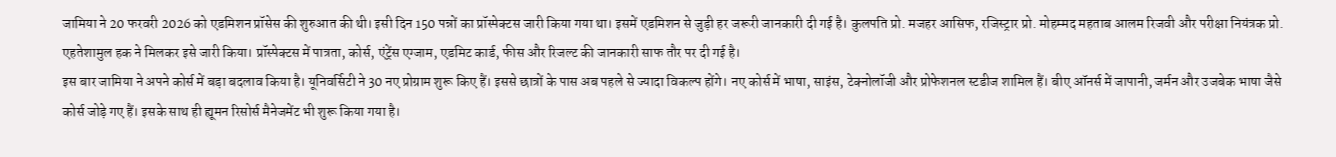जामिया ने 20 फरवरी 2026 को एडमिशन प्रॉसेस की शुरुआत की थी। इसी दिन 150 पन्नों का प्रॉस्पेक्टस जारी किया गया था। इसमें एडमिशन से जुड़ी हर जरूरी जानकारी दी गई है। कुलपति प्रो. मजहर आसिफ, रजिस्ट्रार प्रो. मोहम्मद महताब आलम रिजवी और परीक्षा नियंत्रक प्रो. एहतेशामुल हक ने मिलकर इसे जारी किया। प्रॉस्पेक्टस में पात्रता, कोर्स, एंट्रेंस एग्जाम, एडमिट कार्ड, फीस और रिजल्ट की जानकारी साफ तौर पर दी गई है।
इस बार जामिया ने अपने कोर्स में बड़ा बदलाव किया है। यूनिवर्सिटी ने 30 नए प्रोग्राम शुरू किए हैं। इससे छात्रों के पास अब पहले से ज्यादा विकल्प होंगे। नए कोर्स में भाषा, साइंस, टेक्नोलॉजी और प्रोफेशनल स्टडीज शामिल हैं। बीए ऑनर्स में जापानी, जर्मन और उजबेक भाषा जैसे कोर्स जोड़े गए हैं। इसके साथ ही ह्यूमन रिसोर्स मैनेजमेंट भी शुरू किया गया है।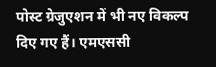पोस्ट ग्रेजुएशन में भी नए विकल्प दिए गए हैं। एमएससी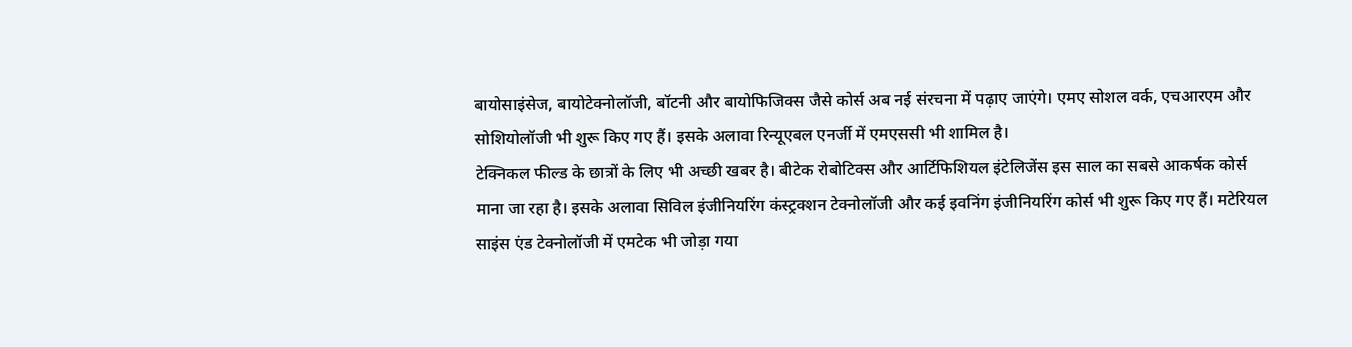बायोसाइंसेज, बायोटेक्नोलॉजी, बॉटनी और बायोफिजिक्स जैसे कोर्स अब नई संरचना में पढ़ाए जाएंगे। एमए सोशल वर्क, एचआरएम और सोशियोलॉजी भी शुरू किए गए हैं। इसके अलावा रिन्यूएबल एनर्जी में एमएससी भी शामिल है।
टेक्निकल फील्ड के छात्रों के लिए भी अच्छी खबर है। बीटेक रोबोटिक्स और आर्टिफिशियल इंटेलिजेंस इस साल का सबसे आकर्षक कोर्स माना जा रहा है। इसके अलावा सिविल इंजीनियरिंग कंस्ट्रक्शन टेक्नोलॉजी और कई इवनिंग इंजीनियरिंग कोर्स भी शुरू किए गए हैं। मटेरियल साइंस एंड टेक्नोलॉजी में एमटेक भी जोड़ा गया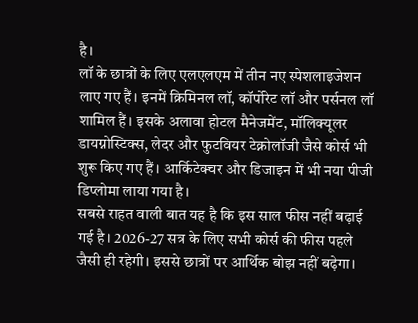है।
लॉ के छात्रों के लिए एलएलएम में तीन नए स्पेशलाइजेशन लाए गए हैं। इनमें क्रिमिनल लॉ, कॉर्पोरेट लॉ और पर्सनल लॉ शामिल हैं। इसके अलावा होटल मैनेजमेंट, मॉलिक्यूलर डायग्नोस्टिक्स, लेदर और फुटवियर टेक्नोलॉजी जैसे कोर्स भी शुरू किए गए हैं। आर्किटेक्चर और डिजाइन में भी नया पीजी डिप्लोमा लाया गया है।
सबसे राहत वाली बात यह है कि इस साल फीस नहीं बढ़ाई गई है। 2026-27 सत्र के लिए सभी कोर्स की फीस पहले जैसी ही रहेगी। इससे छात्रों पर आर्थिक बोझ नहीं बढ़ेगा।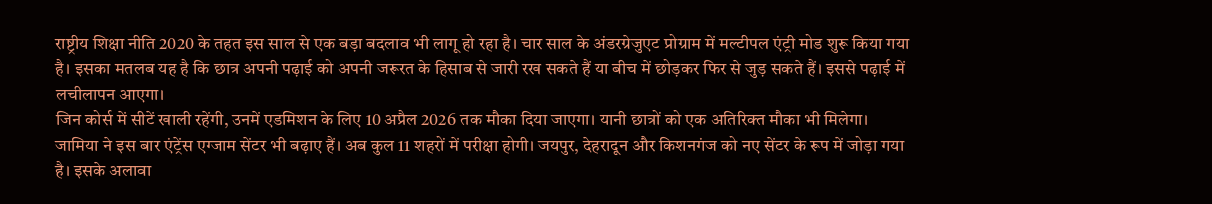राष्ट्रीय शिक्षा नीति 2020 के तहत इस साल से एक बड़ा बदलाव भी लागू हो रहा है। चार साल के अंडरग्रेजुएट प्रोग्राम में मल्टीपल एंट्री मोड शुरू किया गया है। इसका मतलब यह है कि छात्र अपनी पढ़ाई को अपनी जरूरत के हिसाब से जारी रख सकते हैं या बीच में छोड़कर फिर से जुड़ सकते हैं। इससे पढ़ाई में लचीलापन आएगा।
जिन कोर्स में सीटें खाली रहेंगी, उनमें एडमिशन के लिए 10 अप्रैल 2026 तक मौका दिया जाएगा। यानी छात्रों को एक अतिरिक्त मौका भी मिलेगा।
जामिया ने इस बार एंट्रेंस एग्जाम सेंटर भी बढ़ाए हैं। अब कुल 11 शहरों में परीक्षा होगी। जयपुर, देहरादून और किशनगंज को नए सेंटर के रूप में जोड़ा गया है। इसके अलावा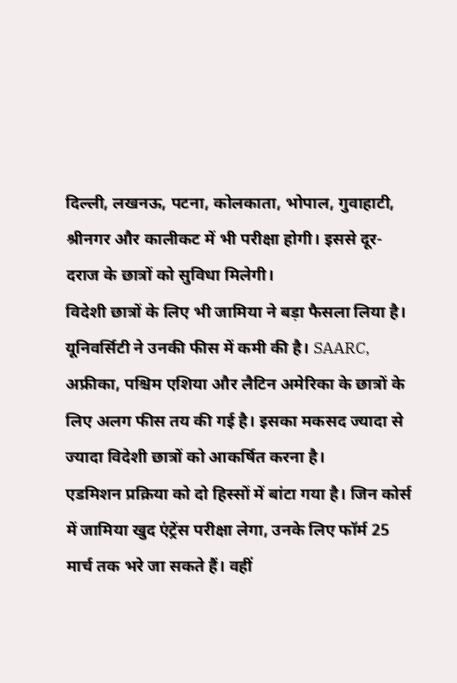दिल्ली, लखनऊ, पटना, कोलकाता, भोपाल, गुवाहाटी, श्रीनगर और कालीकट में भी परीक्षा होगी। इससे दूर-दराज के छात्रों को सुविधा मिलेगी।
विदेशी छात्रों के लिए भी जामिया ने बड़ा फैसला लिया है। यूनिवर्सिटी ने उनकी फीस में कमी की है। SAARC, अफ्रीका, पश्चिम एशिया और लैटिन अमेरिका के छात्रों के लिए अलग फीस तय की गई है। इसका मकसद ज्यादा से ज्यादा विदेशी छात्रों को आकर्षित करना है।
एडमिशन प्रक्रिया को दो हिस्सों में बांटा गया है। जिन कोर्स में जामिया खुद एंट्रेंस परीक्षा लेगा, उनके लिए फॉर्म 25 मार्च तक भरे जा सकते हैं। वहीं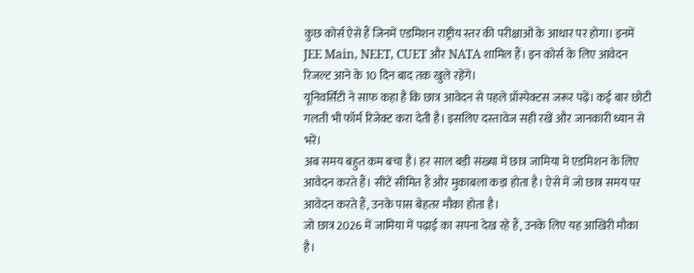कुछ कोर्स ऐसे हैं जिनमें एडमिशन राष्ट्रीय स्तर की परीक्षाओं के आधार पर होगा। इनमें JEE Main, NEET, CUET और NATA शामिल हैं। इन कोर्स के लिए आवेदन रिजल्ट आने के 10 दिन बाद तक खुले रहेंगे।
यूनिवर्सिटी ने साफ कहा है कि छात्र आवेदन से पहले प्रॉस्पेक्टस जरूर पढ़ें। कई बार छोटी गलती भी फॉर्म रिजेक्ट करा देती है। इसलिए दस्तावेज सही रखें और जानकारी ध्यान से भरें।
अब समय बहुत कम बचा है। हर साल बड़ी संख्या में छात्र जामिया में एडमिशन के लिए आवेदन करते हैं। सीटें सीमित हैं और मुकाबला कड़ा होता है। ऐसे में जो छात्र समय पर आवेदन करते हैं, उनके पास बेहतर मौका होता है।
जो छात्र 2026 में जामिया में पढ़ाई का सपना देख रहे हैं, उनके लिए यह आखिरी मौका है।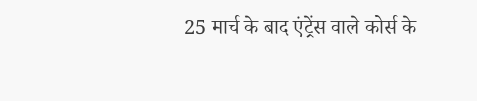25 मार्च के बाद एंट्रेंस वाले कोर्स के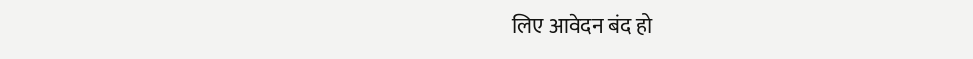लिए आवेदन बंद हो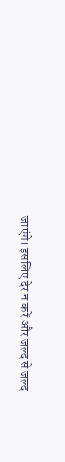जाएंगे। इसलिए देर न करें और जल्द से जल्द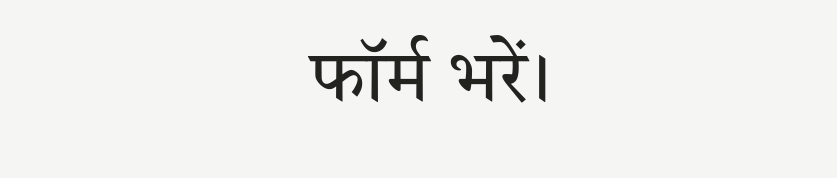फॉर्म भरें।